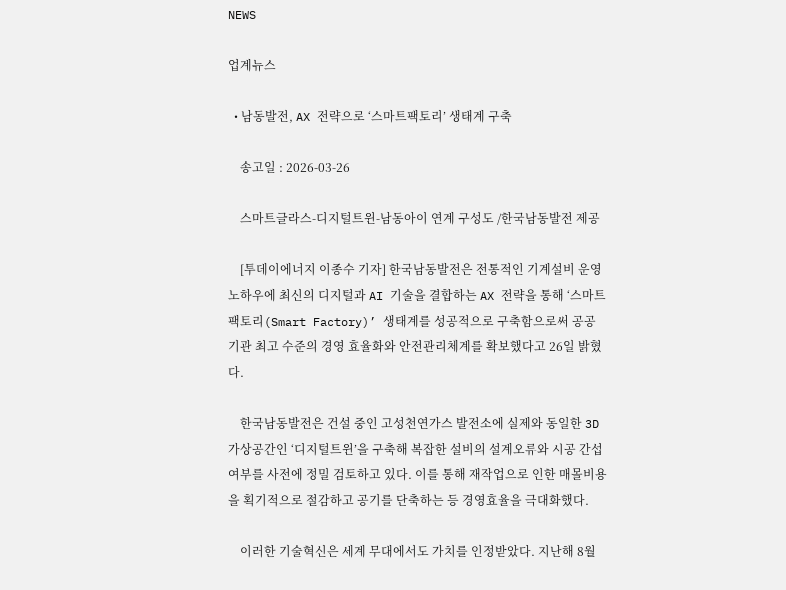NEWS

업계뉴스

  • 남동발전, AX 전략으로 ‘스마트팩토리’ 생태계 구축

    송고일 : 2026-03-26

    스마트글라스-디지털트윈-남동아이 연계 구성도 /한국남동발전 제공

    [투데이에너지 이종수 기자] 한국남동발전은 전통적인 기계설비 운영 노하우에 최신의 디지털과 AI 기술을 결합하는 AX 전략을 통해 ‘스마트팩토리(Smart Factory)’ 생태계를 성공적으로 구축함으로써 공공기관 최고 수준의 경영 효율화와 안전관리체계를 확보했다고 26일 밝혔다.

    한국남동발전은 건설 중인 고성천연가스 발전소에 실제와 동일한 3D 가상공간인 ‘디지털트윈’을 구축해 복잡한 설비의 설계오류와 시공 간섭 여부를 사전에 정밀 검토하고 있다. 이를 통해 재작업으로 인한 매몰비용을 획기적으로 절감하고 공기를 단축하는 등 경영효율을 극대화했다.

    이러한 기술혁신은 세계 무대에서도 가치를 인정받았다. 지난해 8월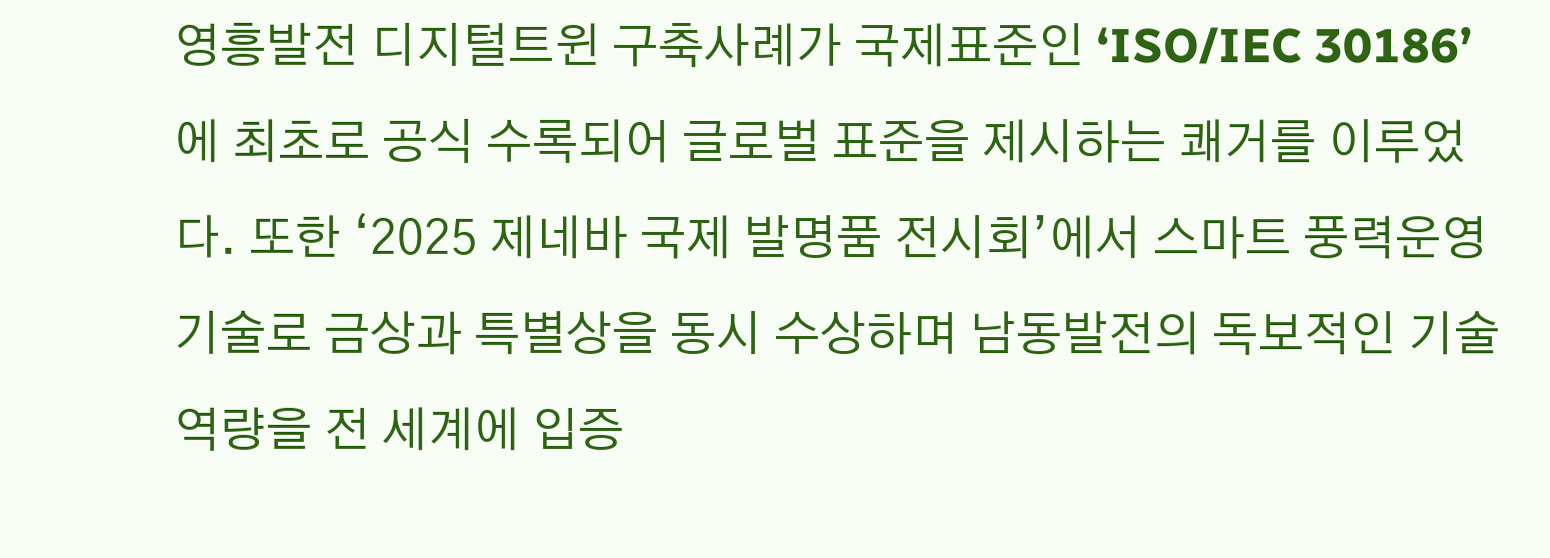영흥발전 디지털트윈 구축사례가 국제표준인 ‘ISO/IEC 30186’에 최초로 공식 수록되어 글로벌 표준을 제시하는 쾌거를 이루었다. 또한 ‘2025 제네바 국제 발명품 전시회’에서 스마트 풍력운영 기술로 금상과 특별상을 동시 수상하며 남동발전의 독보적인 기술역량을 전 세계에 입증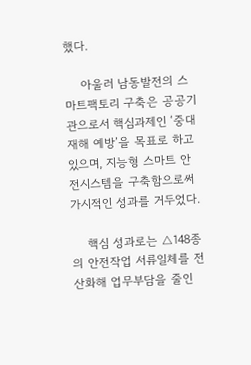했다.

    아울러 남동발전의 스마트팩토리 구축은 공공기관으로서 핵심과제인 ‘중대재해 예방’을 목표로 하고 있으며, 지능형 스마트 안전시스템을 구축함으로써 가시적인 성과를 거두었다.

    핵심 성과로는 △148종의 안전작업 서류일체를 전산화해 업무부담을 줄인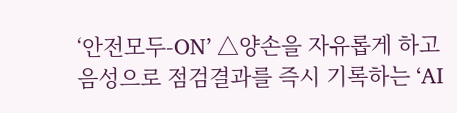‘안전모두-ON’ △양손을 자유롭게 하고 음성으로 점검결과를 즉시 기록하는 ‘AI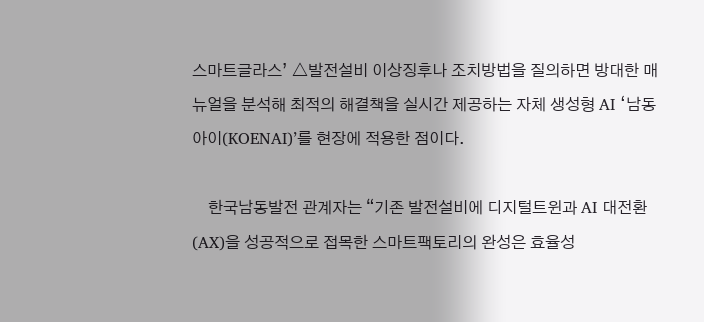스마트글라스’ △발전설비 이상징후나 조치방법을 질의하면 방대한 매뉴얼을 분석해 최적의 해결책을 실시간 제공하는 자체 생성형 AI ‘남동아이(KOENAI)’를 현장에 적용한 점이다.

    한국남동발전 관계자는 “기존 발전설비에 디지털트윈과 AI 대전환(AX)을 성공적으로 접목한 스마트팩토리의 완성은 효율성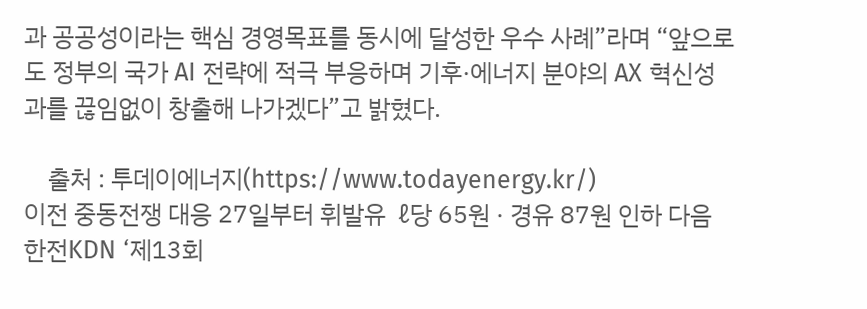과 공공성이라는 핵심 경영목표를 동시에 달성한 우수 사례”라며 “앞으로도 정부의 국가 AI 전략에 적극 부응하며 기후·에너지 분야의 AX 혁신성과를 끊임없이 창출해 나가겠다”고 밝혔다.

    출처 : 투데이에너지(https://www.todayenergy.kr/)
이전 중동전쟁 대응 27일부터 휘발유  ℓ당 65원 · 경유 87원 인하 다음 한전KDN ‘제13회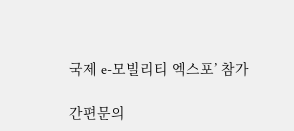국제 e-모빌리티 엑스포’ 참가

간편문의